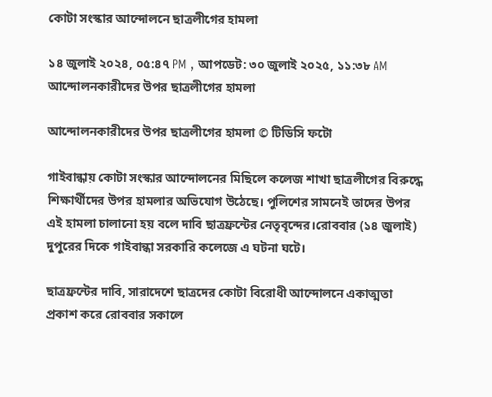কোটা সংস্কার আন্দোলনে ছাত্রলীগের হামলা

১৪ জুলাই ২০২৪, ০৫:৪৭ PM , আপডেট: ৩০ জুলাই ২০২৫, ১১:৩৮ AM
আন্দোলনকারীদের উপর ছাত্রলীগের হামলা

আন্দোলনকারীদের উপর ছাত্রলীগের হামলা © টিডিসি ফটো

গাইবান্ধায় কোটা সংস্কার আন্দোলনের মিছিলে কলেজ শাখা ছাত্রলীগের বিরুদ্ধে শিক্ষার্থীদের উপর হামলার অভিযোগ উঠেছে। পুলিশের সামনেই তাদের উপর এই হামলা চালানো হয় বলে দাবি ছাত্রফ্রন্টের নেতৃবৃন্দের।রোববার (১৪ জুলাই) দুপুরের দিকে গাইবান্ধা সরকারি কলেজে এ ঘটনা ঘটে।

ছাত্রফ্রন্টের দাবি, সারাদেশে ছাত্রদের কোটা বিরোধী আন্দোলনে একাত্মতা প্রকাশ করে রোববার সকালে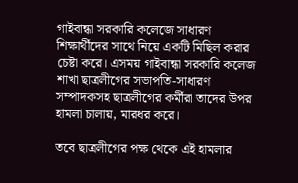গাইবান্ধা সরকারি কলেজে সাধারণ শিক্ষার্থীদের সাথে নিয়ে একটি মিছিল করার চেষ্টা করে। এসময় গাইবান্ধা সরকারি কলেজ শাখা ছাত্রলীগের সভাপতি-সাধারণ সম্পাদকসহ ছাত্রলীগের কর্মীরা তাদের উপর হামলা চালায়, মারধর করে।

তবে ছাত্রলীগের পক্ষ থেকে এই হামলার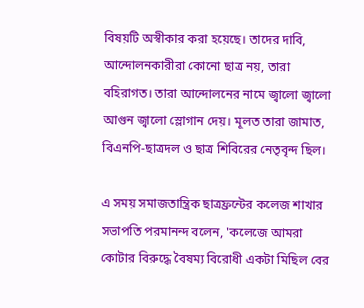বিষয়টি অস্বীকার করা হয়েছে। তাদের দাবি, আন্দোলনকারীরা কোনো ছাত্র নয়, তারা বহিরাগত। তারা আন্দোলনের নামে জ্বালো জ্বালো আগুন জ্বালো স্লোগান দেয়। মূলত তারা জামাত, বিএনপি-ছাত্রদল ও ছাত্র শিবিরের নেতৃবৃন্দ ছিল।

এ সময় সমাজতান্ত্রিক ছাত্রফ্রন্টের কলেজ শাখার সভাপতি পরমানন্দ বলেন, 'কলেজে আমরা কোটার বিরুদ্ধে বৈষম্য বিরোধী একটা মিছিল বের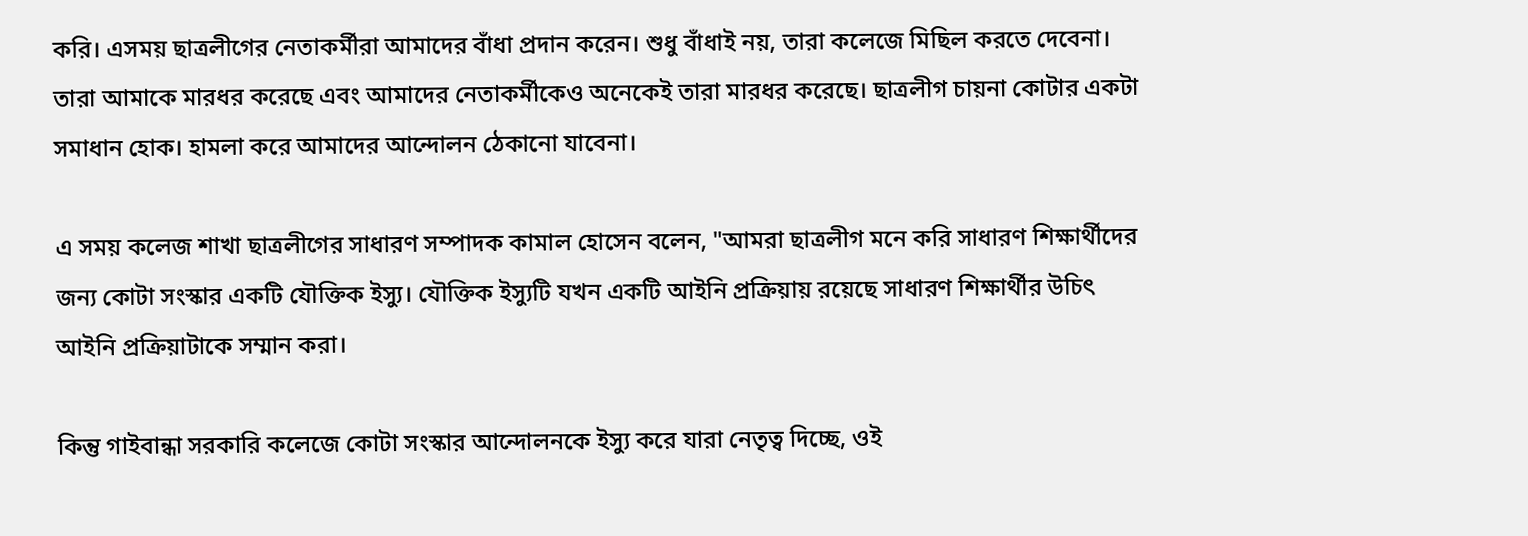করি। এসময় ছাত্রলীগের নেতাকর্মীরা আমাদের বাঁধা প্রদান করেন। শুধু বাঁধাই নয়, তারা কলেজে মিছিল করতে দেবেনা। তারা আমাকে মারধর করেছে এবং আমাদের নেতাকর্মীকেও অনেকেই তারা মারধর করেছে। ছাত্রলীগ চায়না কোটার একটা সমাধান হোক। হামলা করে আমাদের আন্দোলন ঠেকানো যাবেনা।

এ সময় কলেজ শাখা ছাত্রলীগের সাধারণ সম্পাদক কামাল হোসেন বলেন, "আমরা ছাত্রলীগ মনে করি সাধারণ শিক্ষার্থীদের জন্য কোটা সংস্কার একটি যৌক্তিক ইস্যু। যৌক্তিক ইস্যুটি যখন একটি আইনি প্রক্রিয়ায় রয়েছে সাধারণ শিক্ষার্থীর উচিৎ আইনি প্রক্রিয়াটাকে সম্মান করা।

কিন্তু গাইবান্ধা সরকারি কলেজে কোটা সংস্কার আন্দোলনকে ইস্যু করে যারা নেতৃত্ব দিচ্ছে, ওই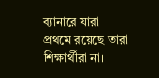ব্যানারে যারা প্রথমে রয়েছে তারা শিক্ষার্থীরা না।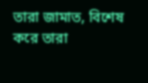তারা জামাত, বিশেষ করে তারা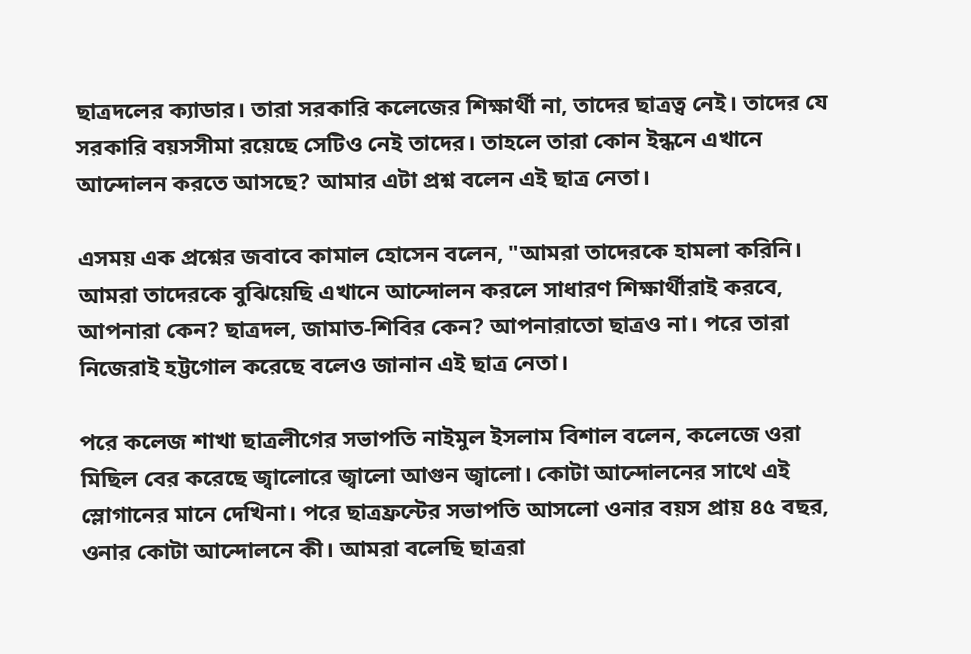ছাত্রদলের ক্যাডার। তারা সরকারি কলেজের শিক্ষার্থী না, তাদের ছাত্রত্ব নেই। তাদের যে সরকারি বয়সসীমা রয়েছে সেটিও নেই তাদের। তাহলে তারা কোন ইন্ধনে এখানে আন্দোলন করতে আসছে? আমার এটা প্রশ্ন বলেন এই ছাত্র নেতা।

এসময় এক প্রশ্নের জবাবে কামাল হোসেন বলেন, "আমরা তাদেরকে হামলা করিনি। আমরা তাদেরকে বুঝিয়েছি এখানে আন্দোলন করলে সাধারণ শিক্ষার্থীরাই করবে, আপনারা কেন? ছাত্রদল, জামাত-শিবির কেন? আপনারাতো ছাত্রও না। পরে তারা নিজেরাই হট্টগোল করেছে বলেও জানান এই ছাত্র নেতা।

পরে কলেজ শাখা ছাত্রলীগের সভাপতি নাইমুল ইসলাম বিশাল বলেন, কলেজে ওরা মিছিল বের করেছে জ্বালোরে জ্বালো আগুন জ্বালো। কোটা আন্দোলনের সাথে এই স্লোগানের মানে দেখিনা। পরে ছাত্রফ্রন্টের সভাপতি আসলো ওনার বয়স প্রায় ৪৫ বছর, ওনার কোটা আন্দোলনে কী। আমরা বলেছি ছাত্ররা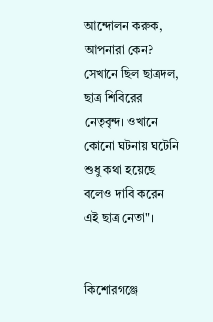আন্দোলন করুক, আপনারা কেন? সেখানে ছিল ছাত্রদল, ছাত্র শিবিরের নেতৃবৃন্দ। ওখানে কোনো ঘটনায় ঘটেনি শুধু কথা হয়েছে বলেও দাবি করেন এই ছাত্র নেতা"।


কিশোরগঞ্জে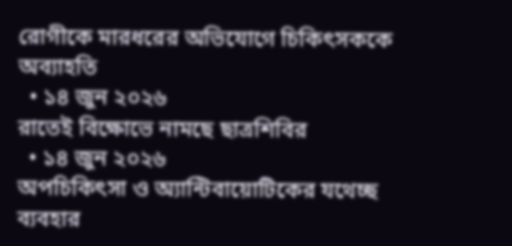রোগীকে মারধরের অভিযোগে চিকিৎসককে অব্যাহতি
  • ১৪ জুন ২০২৬
রাতেই বিক্ষোভে নামছে ছাত্রশিবির
  • ১৪ জুন ২০২৬
অপচিকিৎসা ও অ্যান্টিবায়োটিকের যথেচ্ছ ব্যবহার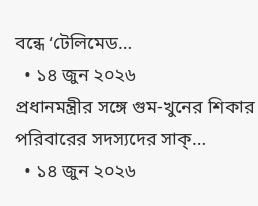বন্ধে ‘টেলিমেড…
  • ১৪ জুন ২০২৬
প্রধানমন্ত্রীর সঙ্গে গুম-খুনের শিকার পরিবারের সদস্যদের সাক্…
  • ১৪ জুন ২০২৬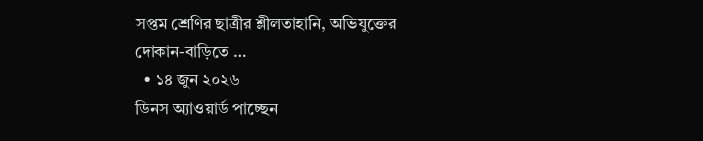সপ্তম শ্রেণির ছাত্রীর শ্লীলতাহানি, অভিযুক্তের দোকান-বাড়িতে …
  • ১৪ জুন ২০২৬
ডিনস অ্যাওয়ার্ড পাচ্ছেন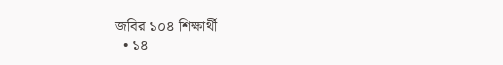জবির ১০৪ শিক্ষার্থী
  • ১৪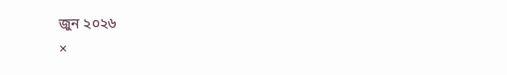জুন ২০২৬
×